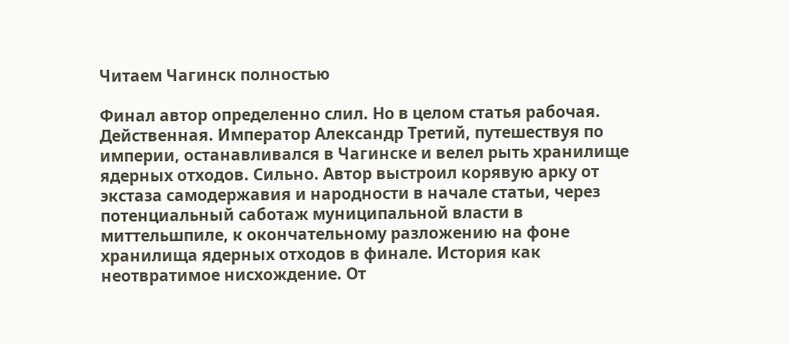Читаем Чагинск полностью

Финал автор определенно слил. Но в целом статья рабочая. Действенная. Император Александр Третий, путешествуя по империи, останавливался в Чагинске и велел рыть хранилище ядерных отходов. Сильно. Автор выстроил корявую арку от экстаза самодержавия и народности в начале статьи, через потенциальный саботаж муниципальной власти в миттельшпиле, к окончательному разложению на фоне хранилища ядерных отходов в финале. История как неотвратимое нисхождение. От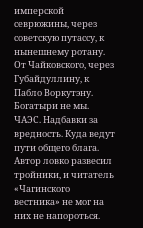имперской севрюжины, через советскую путассу, к нынешнему ротану. От Чайковского, через Губайдуллину, к Пабло Воркутэну. Богатыри не мы. ЧАЭС. Надбавки за вредность. Куда ведут пути общего блага. Автор ловко развесил тройники, и читатель «Чагинского вестника» не мог на них не напороться.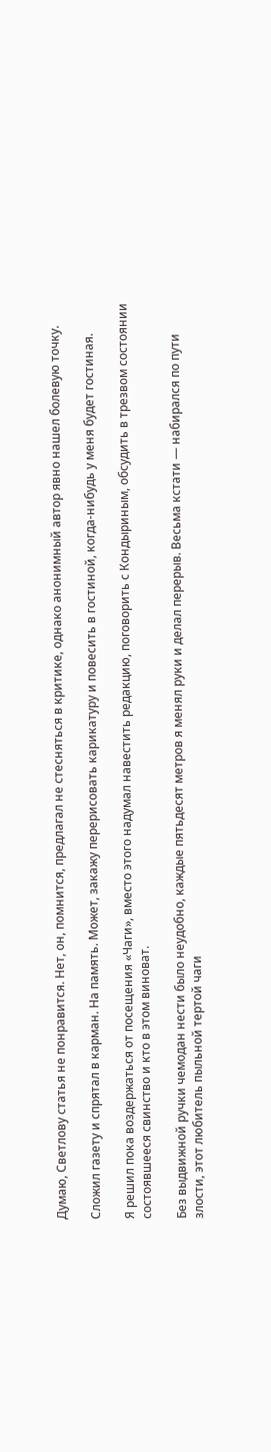Думаю, Светлову статья не понравится. Нет, он, помнится, предлагал не стесняться в критике, однако анонимный автор явно нашел болевую точку.

Сложил газету и спрятал в карман. На память. Может, закажу перерисовать карикатуру и повесить в гостиной, когда-нибудь у меня будет гостиная.

Я решил пока воздержаться от посещения «Чаги», вместо этого надумал навестить редакцию, поговорить с Кондыриным, обсудить в трезвом состоянии состоявшееся свинство и кто в этом виноват.

Без выдвижной ручки чемодан нести было неудобно, каждые пятьдесят метров я менял руки и делал перерыв. Весьма кстати — набирался по пути злости, этот любитель пыльной тертой чаги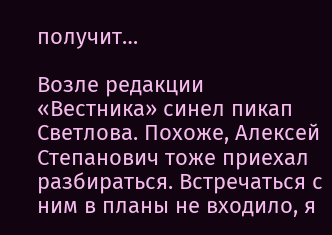получит…

Возле редакции «Вестника» синел пикап Светлова. Похоже, Алексей Степанович тоже приехал разбираться. Встречаться с ним в планы не входило, я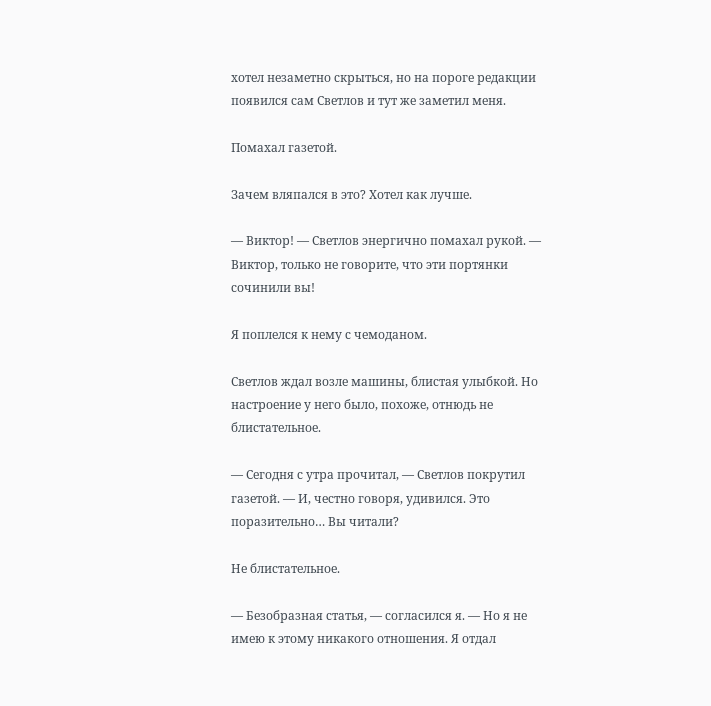хотел незаметно скрыться, но на пороге редакции появился сам Светлов и тут же заметил меня.

Помахал газетой.

Зачем вляпался в это? Хотел как лучше.

— Виктор! — Светлов энергично помахал рукой. — Виктор, только не говорите, что эти портянки сочинили вы!

Я поплелся к нему с чемоданом.

Светлов ждал возле машины, блистая улыбкой. Но настроение у него было, похоже, отнюдь не блистательное.

— Сегодня с утра прочитал, — Светлов покрутил газетой. — И, честно говоря, удивился. Это поразительно… Вы читали?

Не блистательное.

— Безобразная статья, — согласился я. — Но я не имею к этому никакого отношения. Я отдал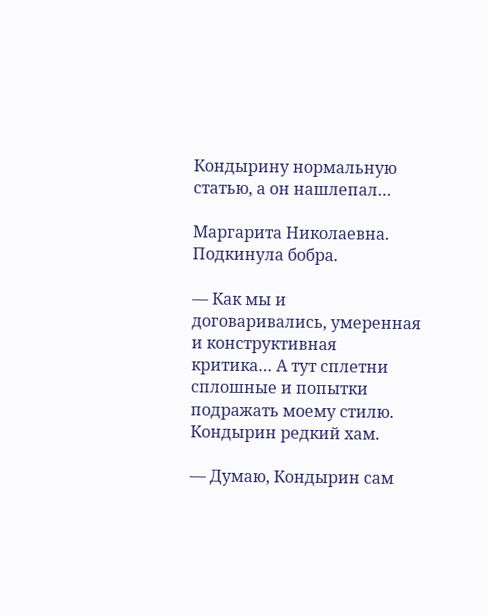Кондырину нормальную статью, а он нашлепал…

Маргарита Николаевна. Подкинула бобра.

— Как мы и договаривались, умеренная и конструктивная критика… А тут сплетни сплошные и попытки подражать моему стилю. Кондырин редкий хам.

— Думаю, Кондырин сам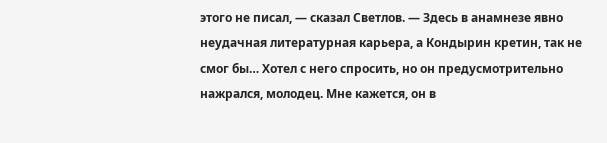этого не писал, — сказал Светлов. — Здесь в анамнезе явно неудачная литературная карьера, а Кондырин кретин, так не смог бы… Хотел с него спросить, но он предусмотрительно нажрался, молодец. Мне кажется, он в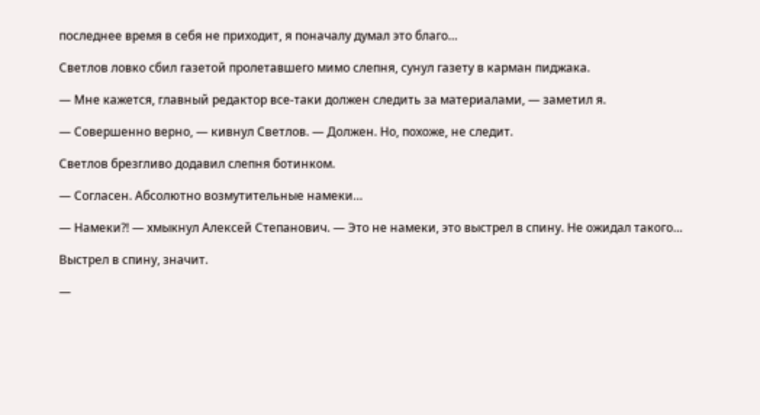последнее время в себя не приходит, я поначалу думал это благо…

Светлов ловко сбил газетой пролетавшего мимо слепня, сунул газету в карман пиджака.

— Мне кажется, главный редактор все-таки должен следить за материалами, — заметил я.

— Совершенно верно, — кивнул Светлов. — Должен. Но, похоже, не следит.

Светлов брезгливо додавил слепня ботинком.

— Согласен. Абсолютно возмутительные намеки…

— Намеки?! — хмыкнул Алексей Степанович. — Это не намеки, это выстрел в спину. Не ожидал такого…

Выстрел в спину, значит.

—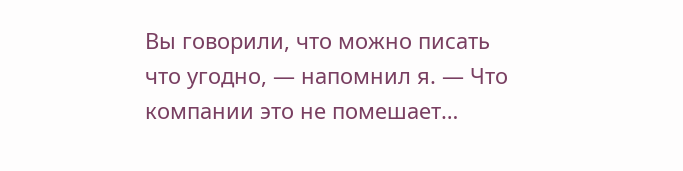Вы говорили, что можно писать что угодно, — напомнил я. — Что компании это не помешает…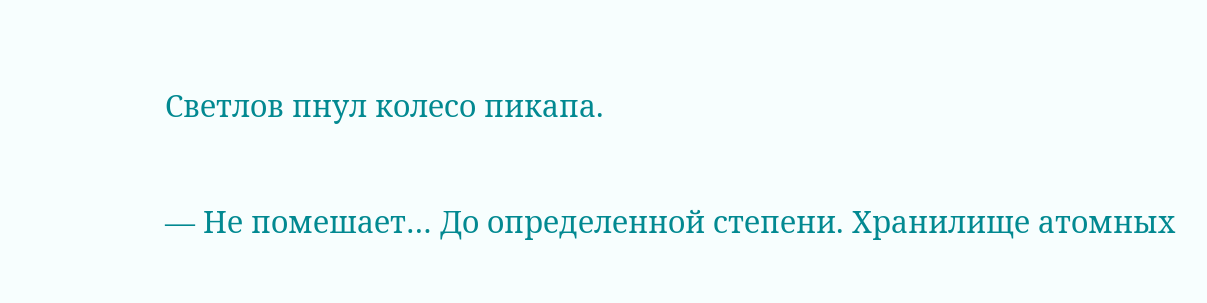Светлов пнул колесо пикапа.

— Не помешает… До определенной степени. Хранилище атомных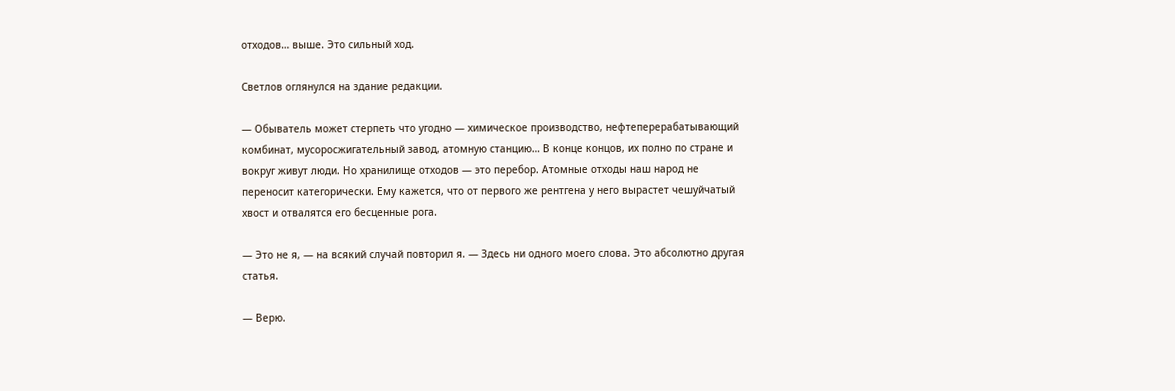отходов… выше. Это сильный ход.

Светлов оглянулся на здание редакции.

— Обыватель может стерпеть что угодно — химическое производство, нефтеперерабатывающий комбинат, мусоросжигательный завод, атомную станцию… В конце концов, их полно по стране и вокруг живут люди. Но хранилище отходов — это перебор. Атомные отходы наш народ не переносит категорически. Ему кажется, что от первого же рентгена у него вырастет чешуйчатый хвост и отвалятся его бесценные рога.

— Это не я, — на всякий случай повторил я. — Здесь ни одного моего слова. Это абсолютно другая статья.

— Верю.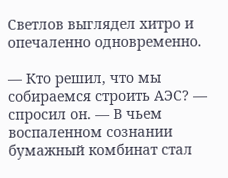Светлов выглядел хитро и опечаленно одновременно.

— Кто решил, что мы собираемся строить АЭС? — спросил он. — В чьем воспаленном сознании бумажный комбинат стал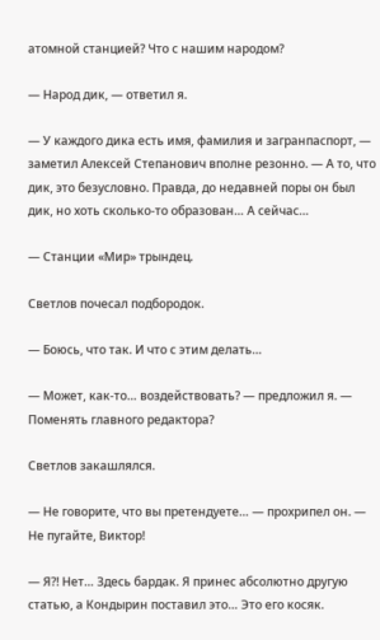атомной станцией? Что с нашим народом?

— Народ дик, — ответил я.

— У каждого дика есть имя, фамилия и загранпаспорт, — заметил Алексей Степанович вполне резонно. — А то, что дик, это безусловно. Правда, до недавней поры он был дик, но хоть сколько-то образован… А сейчас…

— Станции «Мир» трындец.

Светлов почесал подбородок.

— Боюсь, что так. И что с этим делать…

— Может, как-то… воздействовать? — предложил я. — Поменять главного редактора?

Светлов закашлялся.

— Не говорите, что вы претендуете… — прохрипел он. — Не пугайте, Виктор!

— Я?! Нет… Здесь бардак. Я принес абсолютно другую статью, а Кондырин поставил это… Это его косяк.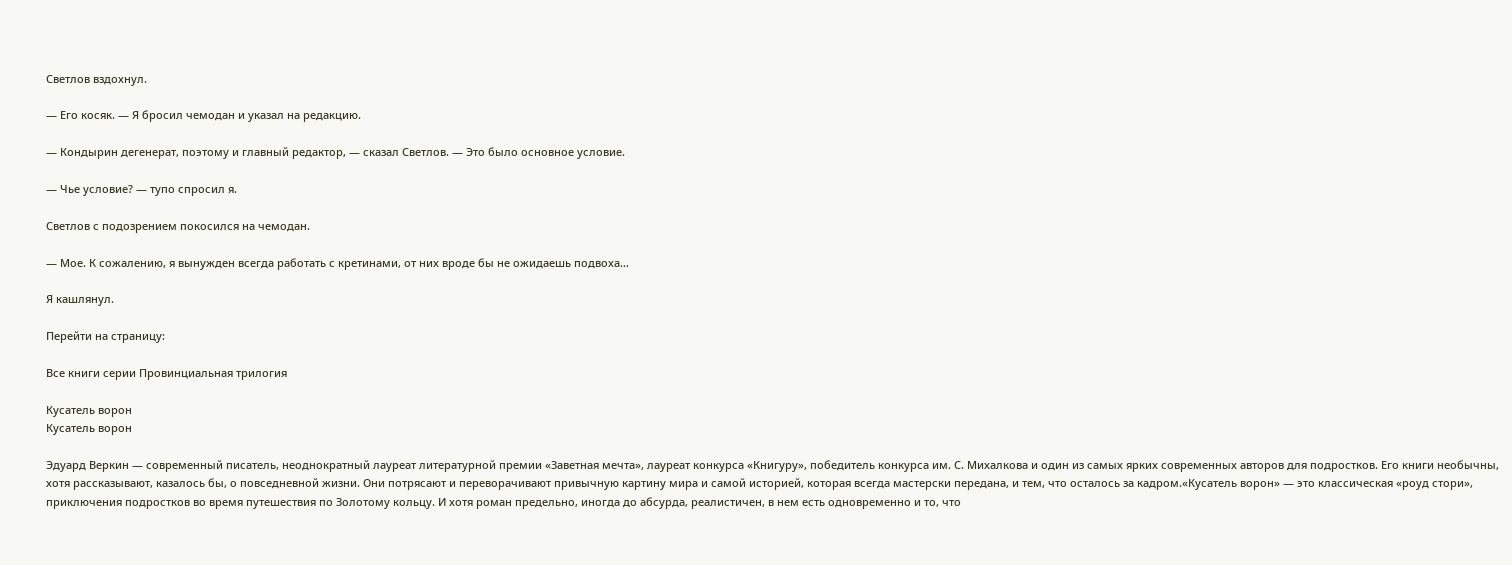Светлов вздохнул.

— Его косяк. — Я бросил чемодан и указал на редакцию.

— Кондырин дегенерат, поэтому и главный редактор, — сказал Светлов. — Это было основное условие.

— Чье условие? — тупо спросил я.

Светлов с подозрением покосился на чемодан.

— Мое. К сожалению, я вынужден всегда работать с кретинами, от них вроде бы не ожидаешь подвоха…

Я кашлянул.

Перейти на страницу:

Все книги серии Провинциальная трилогия

Кусатель ворон
Кусатель ворон

Эдуард Веркин — современный писатель, неоднократный лауреат литературной премии «Заветная мечта», лауреат конкурса «Книгуру», победитель конкурса им. С. Михалкова и один из самых ярких современных авторов для подростков. Его книги необычны, хотя рассказывают, казалось бы, о повседневной жизни. Они потрясают и переворачивают привычную картину мира и самой историей, которая всегда мастерски передана, и тем, что осталось за кадром.«Кусатель ворон» — это классическая «роуд стори», приключения подростков во время путешествия по Золотому кольцу. И хотя роман предельно, иногда до абсурда, реалистичен, в нем есть одновременно и то, что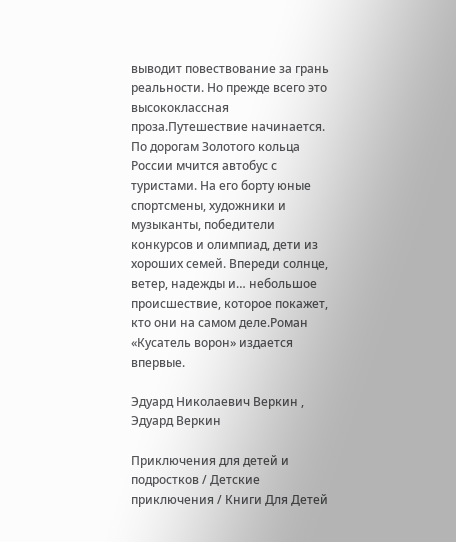выводит повествование за грань реальности. Но прежде всего это высококлассная проза.Путешествие начинается. По дорогам Золотого кольца России мчится автобус с туристами. На его борту юные спортсмены, художники и музыканты, победители конкурсов и олимпиад, дети из хороших семей. Впереди солнце, ветер, надежды и… небольшое происшествие, которое покажет, кто они на самом деле.Роман «Кусатель ворон» издается впервые.

Эдуард Николаевич Веркин , Эдуард Веркин

Приключения для детей и подростков / Детские приключения / Книги Для Детей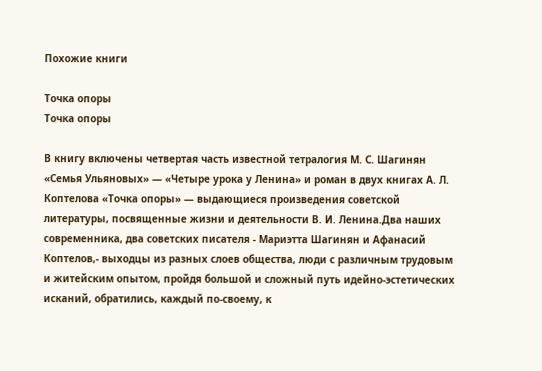Похожие книги

Точка опоры
Точка опоры

В книгу включены четвертая часть известной тетралогия М. С. Шагинян «Семья Ульяновых» — «Четыре урока у Ленина» и роман в двух книгах А. Л. Коптелова «Точка опоры» — выдающиеся произведения советской литературы, посвященные жизни и деятельности В. И. Ленина.Два наших современника, два советских писателя - Мариэтта Шагинян и Афанасий Коптелов,- выходцы из разных слоев общества, люди с различным трудовым и житейским опытом, пройдя большой и сложный путь идейно-эстетических исканий, обратились, каждый по-своему, к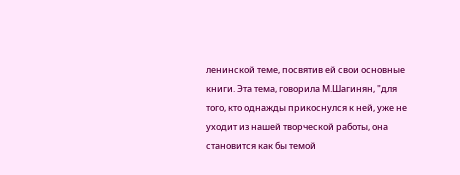ленинской теме, посвятив ей свои основные книги. Эта тема, говорила М.Шагинян, "для того, кто однажды прикоснулся к ней, уже не уходит из нашей творческой работы, она становится как бы темой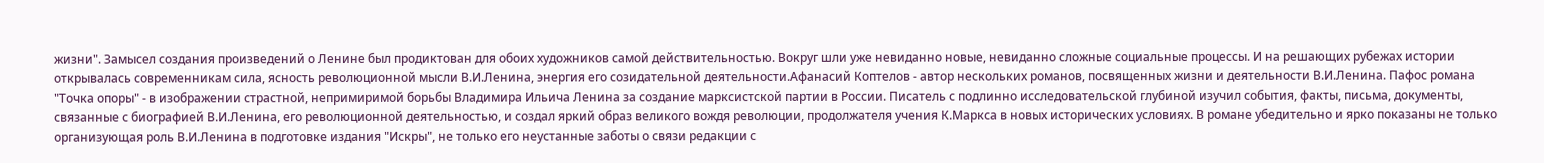жизни". Замысел создания произведений о Ленине был продиктован для обоих художников самой действительностью. Вокруг шли уже невиданно новые, невиданно сложные социальные процессы. И на решающих рубежах истории открывалась современникам сила, ясность революционной мысли В.И.Ленина, энергия его созидательной деятельности.Афанасий Коптелов - автор нескольких романов, посвященных жизни и деятельности В.И.Ленина. Пафос романа "Точка опоры" - в изображении страстной, непримиримой борьбы Владимира Ильича Ленина за создание марксистской партии в России. Писатель с подлинно исследовательской глубиной изучил события, факты, письма, документы, связанные с биографией В.И.Ленина, его революционной деятельностью, и создал яркий образ великого вождя революции, продолжателя учения К.Маркса в новых исторических условиях. В романе убедительно и ярко показаны не только организующая роль В.И.Ленина в подготовке издания "Искры", не только его неустанные заботы о связи редакции с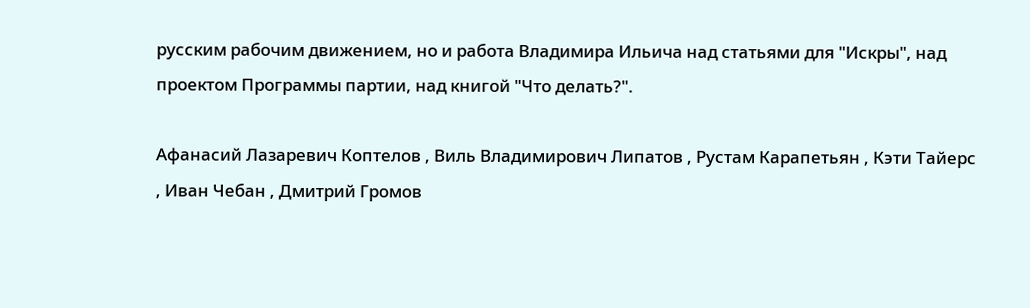русским рабочим движением, но и работа Владимира Ильича над статьями для "Искры", над проектом Программы партии, над книгой "Что делать?".

Афанасий Лазаревич Коптелов , Виль Владимирович Липатов , Рустам Карапетьян , Кэти Тайерс , Иван Чебан , Дмитрий Громов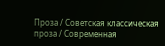Проза / Советская классическая проза / Современная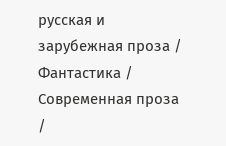русская и зарубежная проза / Фантастика / Современная проза /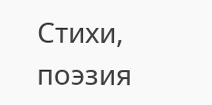Cтихи, поэзия